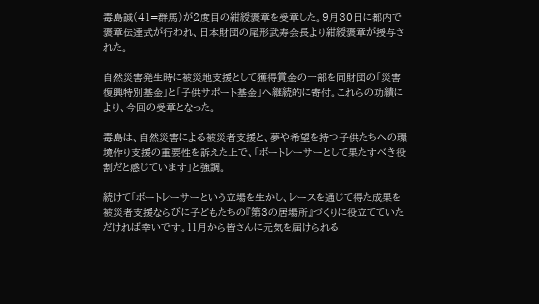毒島誠(41=群馬)が2度目の紺綬褒章を受章した。9月30日に都内で褒章伝達式が行われ、日本財団の尾形武寿会長より紺綬褒章が授与された。

自然災害発生時に被災地支援として獲得賞金の一部を同財団の「災害復興特別基金」と「子供サポート基金」へ継続的に寄付。これらの功績により、今回の受章となった。

毒島は、自然災害による被災者支援と、夢や希望を持つ子供たちへの環境作り支援の重要性を訴えた上で、「ボートレーサーとして果たすべき役割だと感じています」と強調。

続けて「ボートレーサーという立場を生かし、レースを通じて得た成果を被災者支援ならびに子どもたちの『第3の居場所』づくりに役立てていただければ幸いです。11月から皆さんに元気を届けられる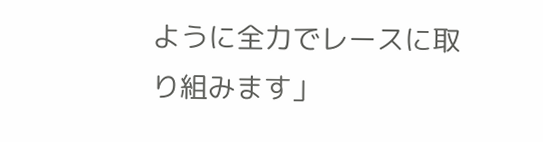ように全力でレースに取り組みます」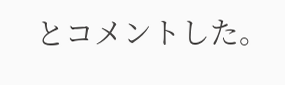とコメントした。